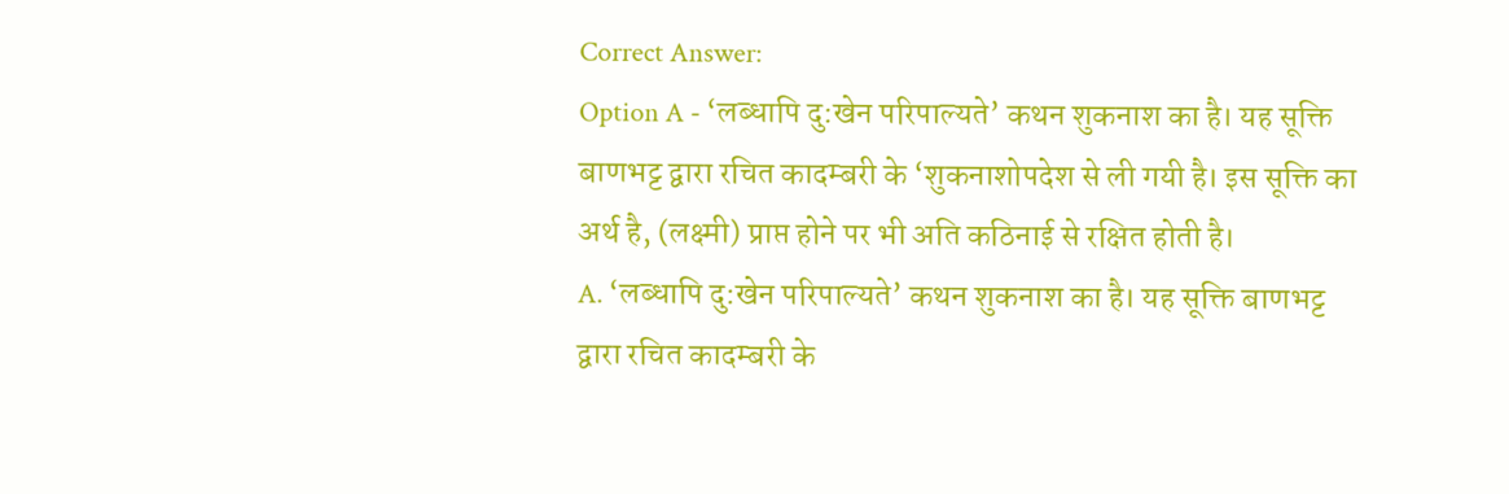Correct Answer:
Option A - ‘लब्धापि दु:खेन परिपाल्यते’ कथन शुकनाश का है। यह सूक्ति बाणभट्ट द्वारा रचित कादम्बरी के ‘शुकनाशोपदेश से ली गयी है। इस सूक्ति का अर्थ है, (लक्ष्मी) प्राप्त होने पर भी अति कठिनाई से रक्षित होती है।
A. ‘लब्धापि दु:खेन परिपाल्यते’ कथन शुकनाश का है। यह सूक्ति बाणभट्ट द्वारा रचित कादम्बरी के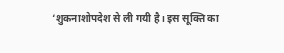‘शुकनाशोपदेश से ली गयी है। इस सूक्ति का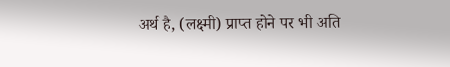अर्थ है, (लक्ष्मी) प्राप्त होने पर भी अति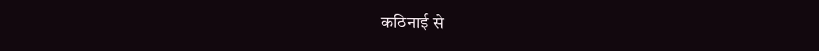कठिनाई से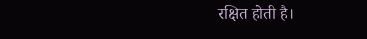रक्षित होती है।